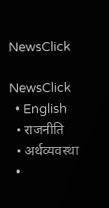NewsClick

NewsClick
  • English
  • राजनीति
  • अर्थव्यवस्था
  •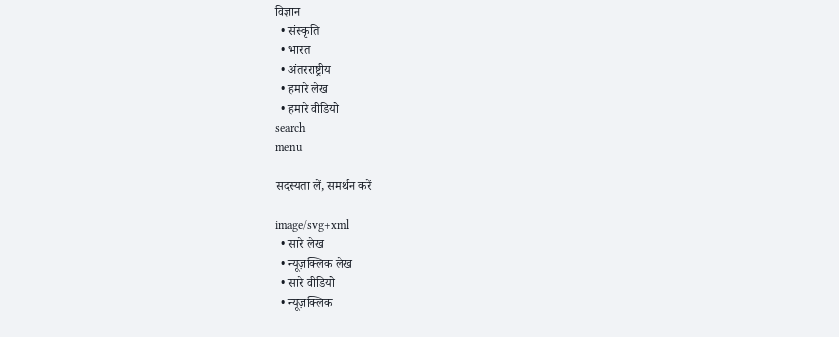विज्ञान
  • संस्कृति
  • भारत
  • अंतरराष्ट्रीय
  • हमारे लेख
  • हमारे वीडियो
search
menu

सदस्यता लें, समर्थन करें

image/svg+xml
  • सारे लेख
  • न्यूज़क्लिक लेख
  • सारे वीडियो
  • न्यूज़क्लिक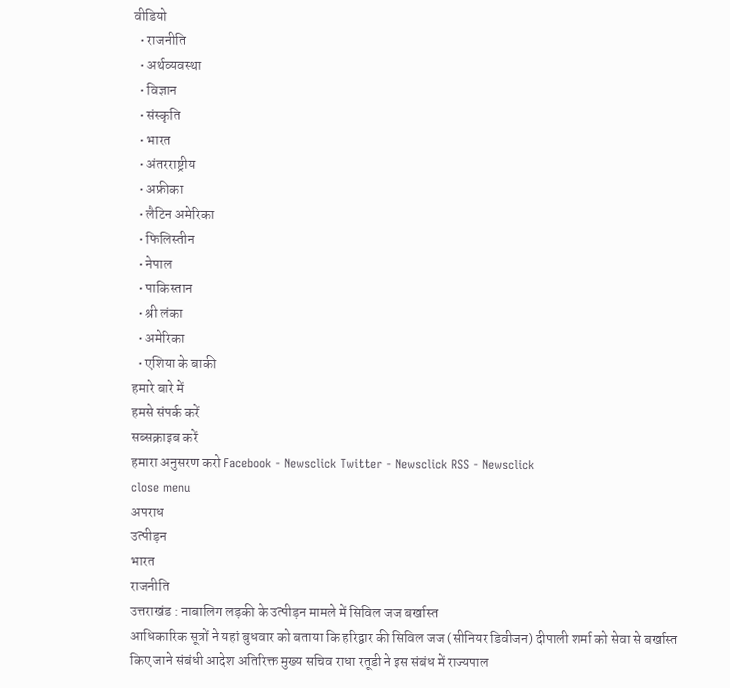वीडियो
  • राजनीति
  • अर्थव्यवस्था
  • विज्ञान
  • संस्कृति
  • भारत
  • अंतरराष्ट्रीय
  • अफ्रीका
  • लैटिन अमेरिका
  • फिलिस्तीन
  • नेपाल
  • पाकिस्तान
  • श्री लंका
  • अमेरिका
  • एशिया के बाकी
हमारे बारे में
हमसे संपर्क करें
सब्सक्राइब करें
हमारा अनुसरण करो Facebook - Newsclick Twitter - Newsclick RSS - Newsclick
close menu
अपराध
उत्पीड़न
भारत
राजनीति
उत्तराखंड : नाबालिग लड़की के उत्पीड़न मामले में सिविल जज बर्खास्त
आधिकारिक सूत्रों ने यहां बुधवार को बताया कि हरिद्वार की सिविल जज (सीनियर डिवीजन) दीपाली शर्मा को सेवा से बर्खास्त किए जाने संबंधी आदेश अतिरिक्त मुख्य सचिव राधा रतूडी ने इस संबंध में राज्यपाल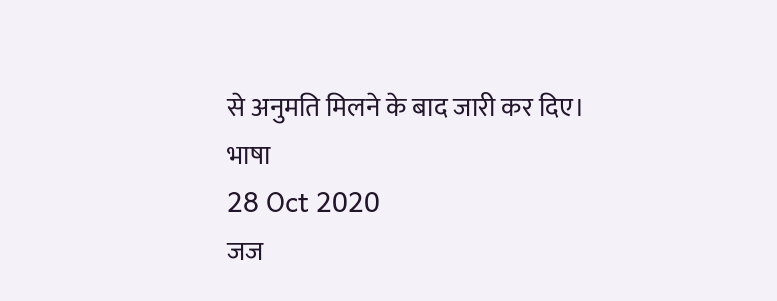से अनुमति मिलने के बाद जारी कर दिए।
भाषा
28 Oct 2020
जज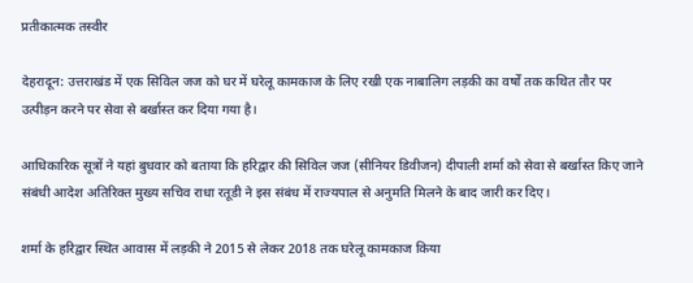प्रतीकात्मक तस्वीर

देहरादून: उत्तराखंड में एक सिविल जज को घर में घरेलू कामकाज के लिए रखी एक नाबालिग लड़की का वर्षों तक कथित तौर पर उत्पीड़न करने पर सेवा से बर्खास्त कर दिया गया है।

आधिकारिक सूत्रों ने यहां बुधवार को बताया कि हरिद्वार की सिविल जज (सीनियर डिवीजन) दीपाली शर्मा को सेवा से बर्खास्त किए जाने संबंधी आदेश अतिरिक्त मुख्य सचिव राधा रतूडी ने इस संबंध में राज्यपाल से अनुमति मिलने के बाद जारी कर दिए।

शर्मा के हरिद्वार स्थित आवास में लड़की ने 2015 से लेकर 2018 तक घरेलू कामकाज किया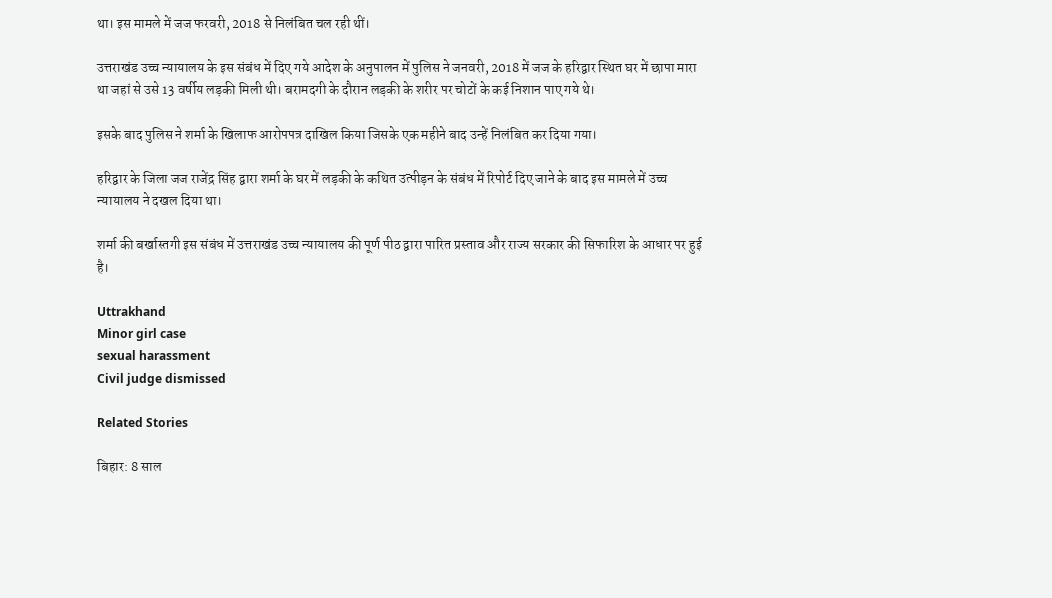था। इस मामले में जज फरवरी, 2018 से निलंबित चल रही थीं।

उत्तराखंड उच्च न्यायालय के इस संबंध में दिए गये आदेश के अनुपालन में पुलिस ने जनवरी, 2018 में जज के हरिद्वार स्थित घर में छापा मारा था जहां से उसे 13 वर्षीय लड़की मिली थी। बरामदगी के दौरान लड़की के शरीर पर चोटों के कई निशान पाए गये थे।

इसके बाद पुलिस ने शर्मा के खिलाफ आरोपपत्र दाखिल किया जिसके एक महीने बाद उन्हें निलंबित कर दिया गया।

हरिद्वार के जिला जज राजेंद्र सिंह द्वारा शर्मा के घर में लड़की के कथित उत्पीड़न के संबंध में रिपोर्ट दिए जाने के बाद इस मामले में उच्च न्यायालय ने दखल दिया था।

शर्मा की बर्खास्तगी इस संबंध में उत्तराखंड उच्च न्यायालय की पूर्ण पीठ द्वारा पारित प्रस्ताव और राज्य सरकार की सिफारिश के आधार पर हुई है।

Uttrakhand
Minor girl case
sexual harassment
Civil judge dismissed

Related Stories

बिहार: 8 साल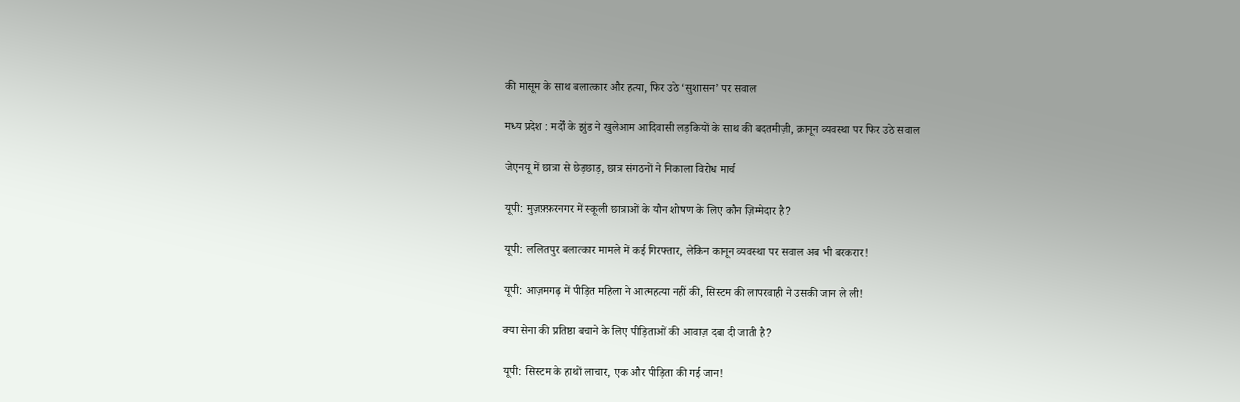की मासूम के साथ बलात्कार और हत्या, फिर उठे ‘सुशासन’ पर सवाल

मध्य प्रदेश : मर्दों के झुंड ने खुलेआम आदिवासी लड़कियों के साथ की बदतमीज़ी, क़ानून व्यवस्था पर फिर उठे सवाल

जेएनयू में छात्रा से छेड़छाड़, छात्र संगठनों ने निकाला विरोध मार्च

यूपी: मुज़फ़्फ़रनगर में स्कूली छात्राओं के यौन शोषण के लिए कौन ज़िम्मेदार है?

यूपी: ललितपुर बलात्कार मामले में कई गिरफ्तार, लेकिन कानून व्यवस्था पर सवाल अब भी बरकरार!

यूपी: आज़मगढ़ में पीड़ित महिला ने आत्महत्या नहीं की, सिस्टम की लापरवाही ने उसकी जान ले ली!

क्या सेना की प्रतिष्ठा बचाने के लिए पीड़िताओं की आवाज़ दबा दी जाती है?

यूपी: सिस्टम के हाथों लाचार, एक और पीड़िता की गई जान!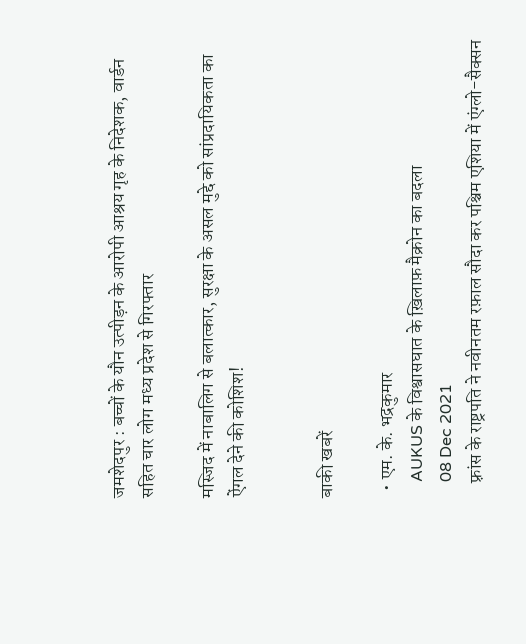जमशेदपुर : बच्चों के यौन उत्पीड़न के आरोपी आश्रय गृह के निदेशक, वार्डन सहित चार लोग मध्य प्रदेश से गिरफ्तार

मस्जिद में नाबालिग से बलात्कार, सुरक्षा के असल मुद्दे को सांप्रदायिकता का ऐंगल देने की कोशिश!


बाकी खबरें

  • एम. के. भद्रकुमार
    AUKUS के विश्वासघात के ख़िलाफ़ मैक्रोन का बदला
    08 Dec 2021
    फ़्रांस के राष्ट्रपति ने नवीनतम रफ़ाल सौदा कर पश्चिम एशिया में एंग्लो-सैक्सन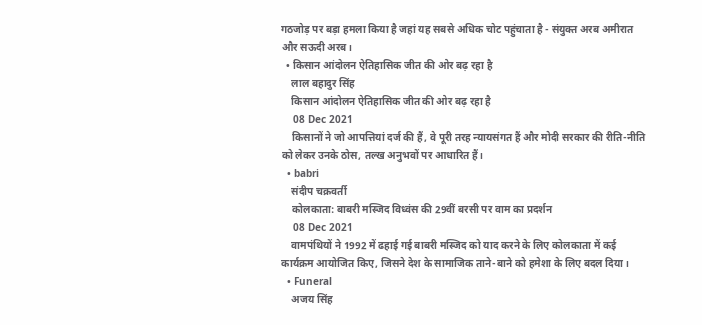गठजोड़ पर बड़ा हमला किया है जहां यह सबसे अधिक चोट पहुंचाता है - संयुक्त अरब अमीरात और सऊदी अरब।
  • किसान आंदोलन ऐतिहासिक जीत की ओर बढ़ रहा है
    लाल बहादुर सिंह
    किसान आंदोलन ऐतिहासिक जीत की ओर बढ़ रहा है
    08 Dec 2021
    किसानों ने जो आपत्तियां दर्ज की हैं, वे पूरी तरह न्यायसंगत हैं और मोदी सरकार की रीति-नीति को लेकर उनके ठोस, तल्ख अनुभवों पर आधारित हैं।
  • babri
    संदीप चक्रवर्ती
    कोलकाता: बाबरी मस्जिद विध्वंस की 29वीं बरसी पर वाम का प्रदर्शन
    08 Dec 2021
    वामपंथियों ने 1992 में ढहाई गई बाबरी मस्जिद को याद करने के लिए कोलकाता में कई कार्यक्रम आयोजित किए, जिसने देश के सामाजिक ताने-बाने को हमेशा के लिए बदल दिया।
  • Funeral
    अजय सिंह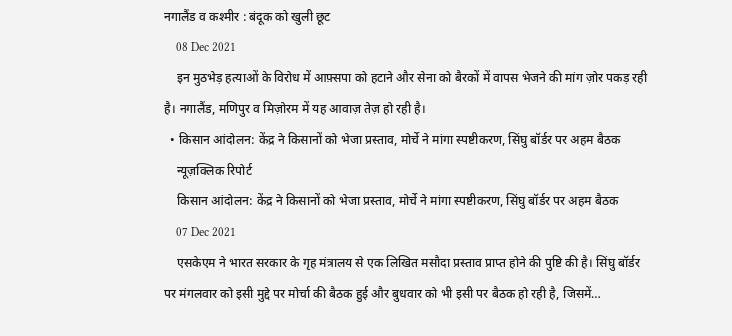नगालैंड व कश्मीर : बंदूक को खुली छूट
    08 Dec 2021
    इन मुठभेड़ हत्याओं के विरोध में आफ़्सपा को हटाने और सेना को बैरकों में वापस भेजने की मांग ज़ोर पकड़ रही है। नगालैंड, मणिपुर व मिज़ोरम में यह आवाज़ तेज़ हो रही है।
  • किसान आंदोलन: केंद्र ने किसानों को भेजा प्रस्ताव, मोर्चे ने मांगा स्पष्टीकरण, सिंघु बॉर्डर पर अहम बैठक
    न्यूज़क्लिक रिपोर्ट
    किसान आंदोलन: केंद्र ने किसानों को भेजा प्रस्ताव, मोर्चे ने मांगा स्पष्टीकरण, सिंघु बॉर्डर पर अहम बैठक
    07 Dec 2021
    एसकेएम ने भारत सरकार के गृह मंत्रालय से एक लिखित मसौदा प्रस्ताव प्राप्त होने की पुष्टि की है। सिंघु बॉर्डर पर मंगलवार को इसी मुद्दे पर मोर्चा की बैठक हुई और बुधवार को भी इसी पर बैठक हो रही है, जिसमें…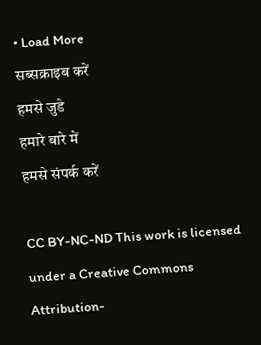• Load More
सब्सक्राइब करें
हमसे जुडे
हमारे बारे में
हमसे संपर्क करें

CC BY-NC-ND This work is licensed under a Creative Commons Attribution-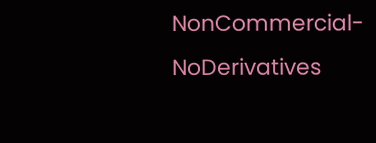NonCommercial-NoDerivatives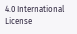4.0 International License